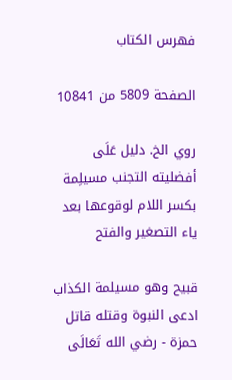فهرس الكتاب

الصفحة 5809 من 10841

روي الخ. دليل عَلَى أفضليته التجنب مسيلِمة بكسر اللام لوقوعها بعد ياء التصغير والفتح

قبيح وهو مسيلمة الكذاب ادعى النبوة وقتله قاتل حمزة - رضي الله تَعَالَى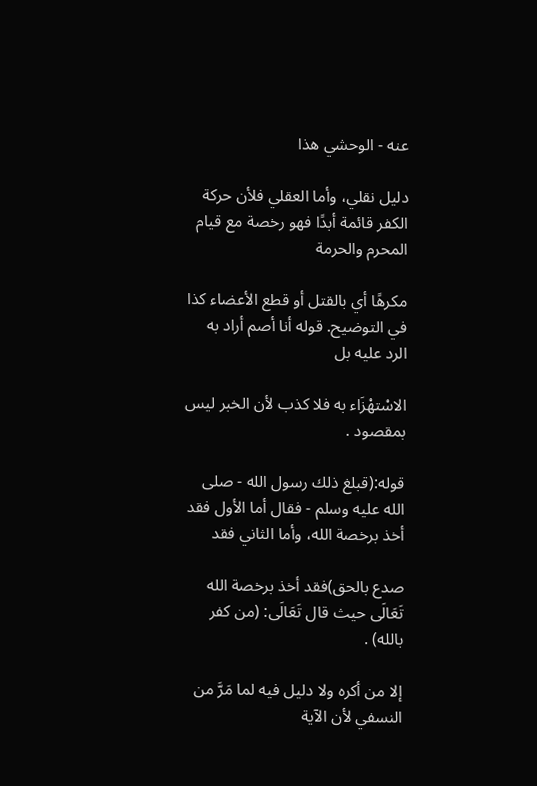عنه - الوحشي هذا

دليل نقلي، وأما العقلي فلأن حركة الكفر قائمة أبدًا فهو رخصة مع قيام المحرم والحرمة

مكرهًا أي بالقتل أو قطع الأعضاء كذا في التوضيح. قوله أنا أصم أراد به الرد عليه بل

الاسْتهْزَاء به فلا كذب لأن الخبر ليس بمقصود .

قوله:(قبلغ ذلك رسول الله - صلى الله عليه وسلم - فقال أما الأول فقد أخذ برخصة الله، وأما الثاني فقد

صدع بالحق)فقد أخذ برخصة الله تَعَالَى حيث قال تَعَالَى: (من كفر بالله) .

إلا من أكره ولا دليل فيه لما مَرَّ من النسفي لأن الآية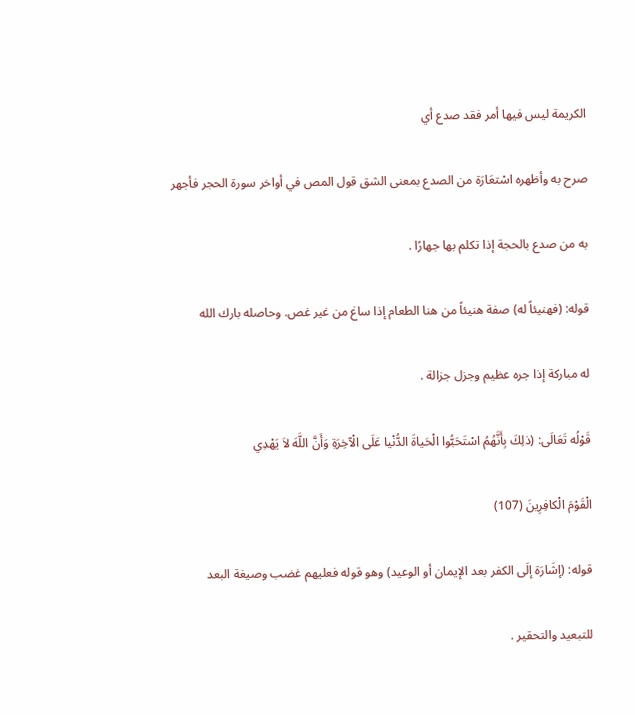الكريمة ليس فيها أمر فقد صدع أي

صرح به وأظهره اسْتعَارَة من الصدع بمعنى الشق قول المص في أواخر سورة الحجر فأجهر

به من صدع بالحجة إذا تكلم بها جهارًا .

قوله: (فهنيئاً له) صفة هنيئاً من هنا الطعام إذا ساغ من غير غص. وحاصله بارك الله

له مباركة إذا جره عظيم وجزل جزالة .

قَوْلُه تَعَالَى: (ذلِكَ بِأَنَّهُمُ اسْتَحَبُّوا الْحَياةَ الدُّنْيا عَلَى الْآخِرَةِ وَأَنَّ اللَّهَ لاَ يَهْدِي

الْقَوْمَ الْكافِرِينَ (107)

قوله: (إشَارَة إلَى الكفر بعد الإيمان أو الوعيد) وهو قوله فعليهم غضب وصيغة البعد

للتبعيد والتحقير .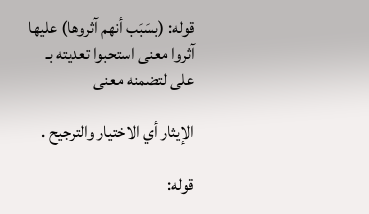قوله: (بسَبَب أنهم آثروها) عليها آثروا معنى استحبوا تعديته بـ على لتضمنه معنى

الإيثار أي الاختيار والترجيح .

قوله: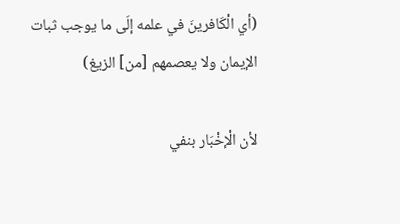(أي الْكَافرينَ في علمه إلَى ما يوجب ثبات الإيمان ولا يعصمهم [من] الزيغ)

لأن الْإخْبَار بنفي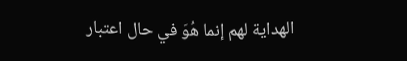الهداية لهم إنما هُوَ في حال اعتبار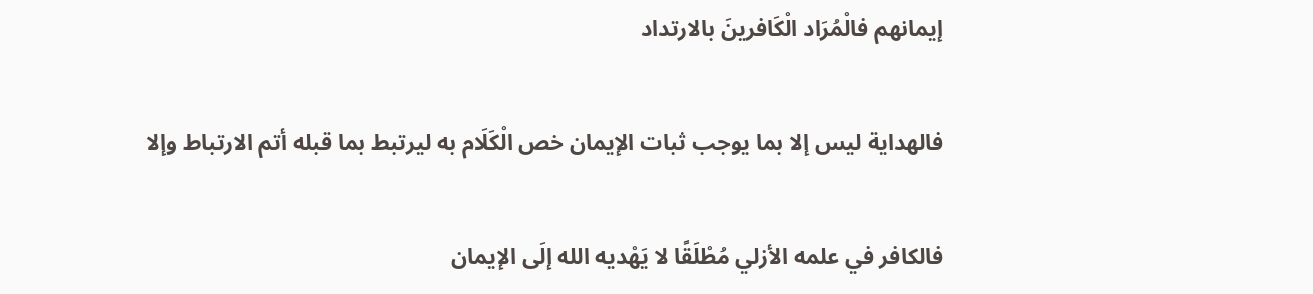إيمانهم فالْمُرَاد الْكَافرينَ بالارتداد

فالهداية ليس إلا بما يوجب ثبات الإيمان خص الْكَلَام به ليرتبط بما قبله أتم الارتباط وإلا

فالكافر في علمه الأزلي مُطْلَقًا لا يَهْديه الله إلَى الإيمان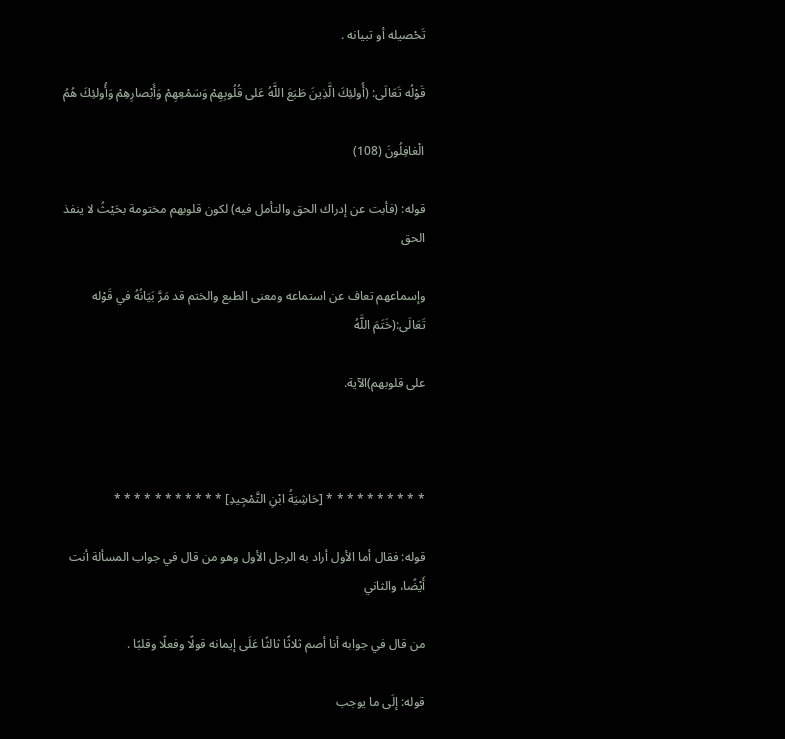تَحْصيله أو تبيانه .

قَوْلُه تَعَالَى: (أُولئِكَ الَّذِينَ طَبَعَ اللَّهُ عَلى قُلُوبِهِمْ وَسَمْعِهِمْ وَأَبْصارِهِمْ وَأُولئِكَ هُمُ

الْغافِلُونَ (108)

قوله: (فأبت عن إدراك الحق والتأمل فيه) لكون قلوبهم مختومة بحَيْثُ لا ينفذ الحق

وإسماعهم تعاف عن استماعه ومعنى الطبع والختم قد مَرَّ بَيَانُهُ في قَوْله تَعَالَى:(خَتَمَ اللَّهُ

على قلوبهم)الآية.



* * * * * * * * * * [حَاشِيَةُ ابْنِ التَّمْجِيدِ] * * * * * * * * * * *

قوله: فقال أما الأول أراد به الرجل الأول وهو من قال في جواب المسألة أنت أَيْضًا، والثاني

من قال في جوابه أنا أصم ثلاثًا ثالثًا عَلَى إيمانه قولًا وفعلًا وقلبًا .

قوله: إلَى ما يوجب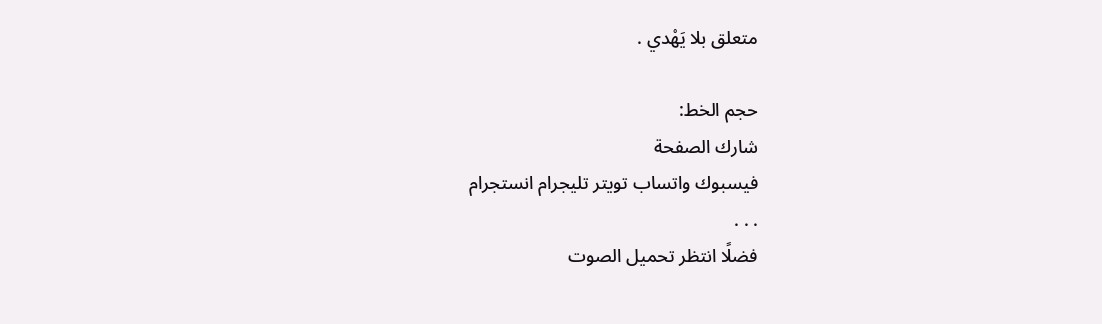متعلق بلا يَهْدي .

حجم الخط:
شارك الصفحة
فيسبوك واتساب تويتر تليجرام انستجرام
. . .
فضلًا انتظر تحميل الصوت